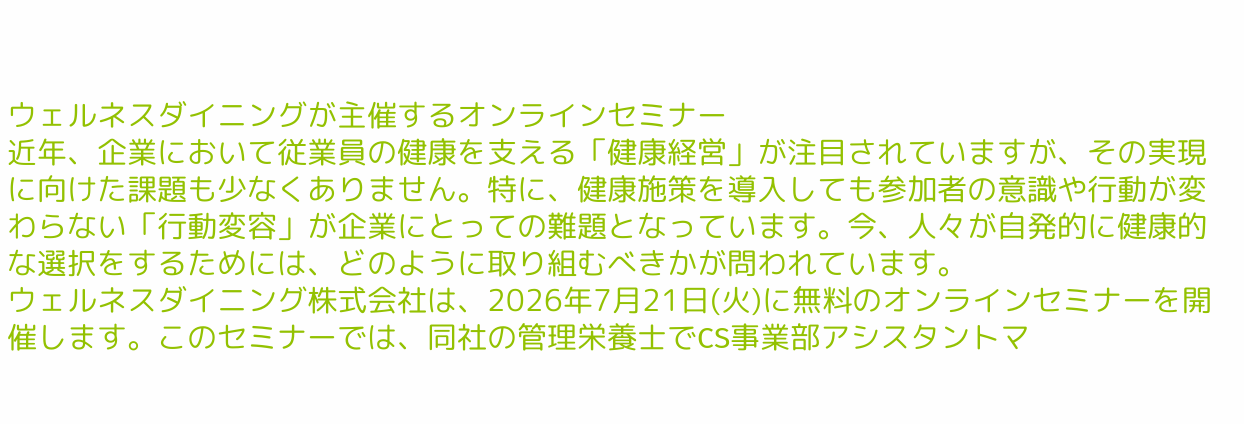ウェルネスダイニングが主催するオンラインセミナー
近年、企業において従業員の健康を支える「健康経営」が注目されていますが、その実現に向けた課題も少なくありません。特に、健康施策を導入しても参加者の意識や行動が変わらない「行動変容」が企業にとっての難題となっています。今、人々が自発的に健康的な選択をするためには、どのように取り組むべきかが問われています。
ウェルネスダイニング株式会社は、2026年7月21日(火)に無料のオンラインセミナーを開催します。このセミナーでは、同社の管理栄養士でCS事業部アシスタントマ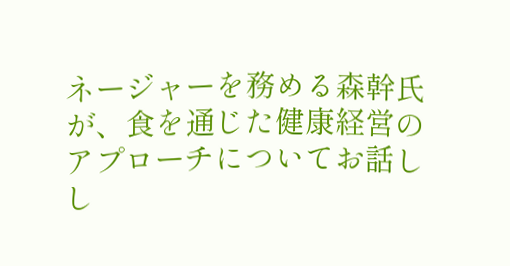ネージャーを務める森幹氏が、食を通じた健康経営のアプローチについてお話しし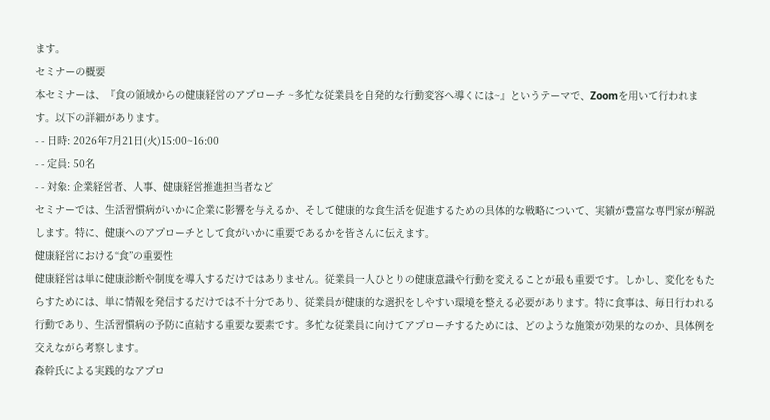ます。
セミナーの概要
本セミナーは、『食の領域からの健康経営のアプローチ ~多忙な従業員を自発的な行動変容へ導くには~』というテーマで、Zoomを用いて行われます。以下の詳細があります。
- - 日時: 2026年7月21日(火)15:00~16:00
- - 定員: 50名
- - 対象: 企業経営者、人事、健康経営推進担当者など
セミナーでは、生活習慣病がいかに企業に影響を与えるか、そして健康的な食生活を促進するための具体的な戦略について、実績が豊富な専門家が解説します。特に、健康へのアプローチとして食がいかに重要であるかを皆さんに伝えます。
健康経営における“食”の重要性
健康経営は単に健康診断や制度を導入するだけではありません。従業員一人ひとりの健康意識や行動を変えることが最も重要です。しかし、変化をもたらすためには、単に情報を発信するだけでは不十分であり、従業員が健康的な選択をしやすい環境を整える必要があります。特に食事は、毎日行われる行動であり、生活習慣病の予防に直結する重要な要素です。多忙な従業員に向けてアプローチするためには、どのような施策が効果的なのか、具体例を交えながら考察します。
森幹氏による実践的なアプロ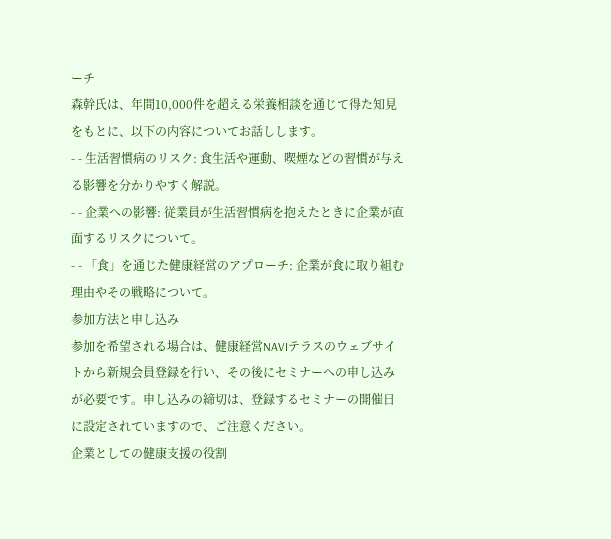ーチ
森幹氏は、年間10,000件を超える栄養相談を通じて得た知見をもとに、以下の内容についてお話しします。
- - 生活習慣病のリスク: 食生活や運動、喫煙などの習慣が与える影響を分かりやすく解説。
- - 企業への影響: 従業員が生活習慣病を抱えたときに企業が直面するリスクについて。
- - 「食」を通じた健康経営のアプローチ: 企業が食に取り組む理由やその戦略について。
参加方法と申し込み
参加を希望される場合は、健康経営NAVIテラスのウェブサイトから新規会員登録を行い、その後にセミナーへの申し込みが必要です。申し込みの締切は、登録するセミナーの開催日に設定されていますので、ご注意ください。
企業としての健康支援の役割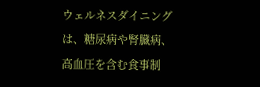ウェルネスダイニングは、糖尿病や腎臓病、高血圧を含む食事制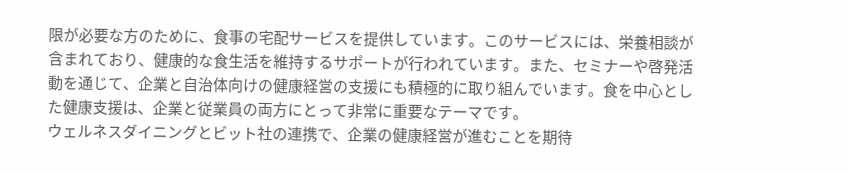限が必要な方のために、食事の宅配サービスを提供しています。このサービスには、栄養相談が含まれており、健康的な食生活を維持するサポートが行われています。また、セミナーや啓発活動を通じて、企業と自治体向けの健康経営の支援にも積極的に取り組んでいます。食を中心とした健康支援は、企業と従業員の両方にとって非常に重要なテーマです。
ウェルネスダイニングとビット社の連携で、企業の健康経営が進むことを期待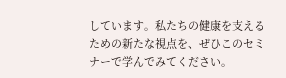しています。私たちの健康を支えるための新たな視点を、ぜひこのセミナーで学んでみてください。